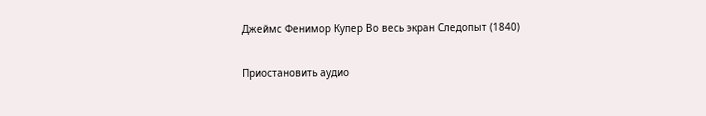Джеймс Фенимор Купер Во весь экран Следопыт (1840)

Приостановить аудио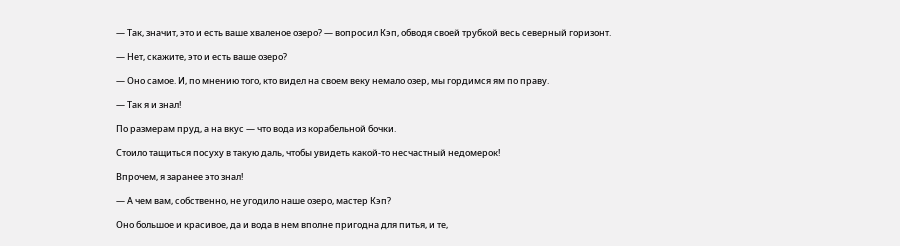— Так, значит, это и есть ваше хваленое озеро? — вопросил Кэп, обводя своей трубкой весь северный горизонт.

— Нет, скажите, это и есть ваше озеро?

— Оно самое. И, по мнению того, кто видел на своем веку немало озер, мы гордимся ям по праву.

— Так я и знал!

По размерам пруд, а на вкус — что вода из корабельной бочки.

Стоило тащиться посуху в такую даль, чтобы увидеть какой-то несчастный недомерок!

Впрочем, я заранее это знал!

— А чем вам, собственно, не угодило наше озеро, мастер Кэп?

Оно большое и красивое, да и вода в нем вполне пригодна для питья, и те,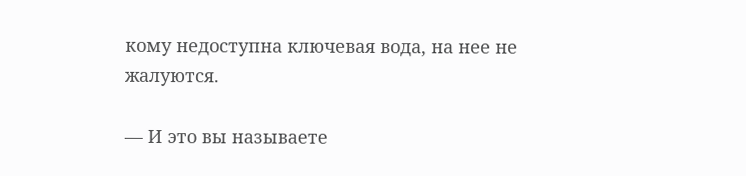кому недоступна ключевая вода, на нее не жалуются.

— И это вы называете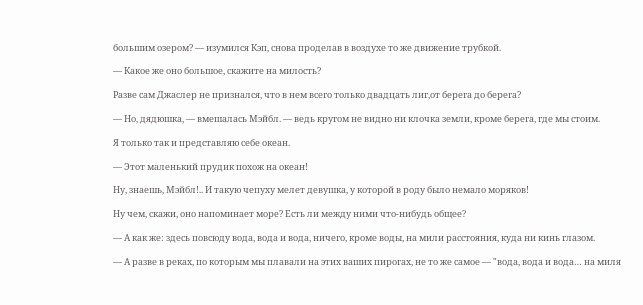большим озером? — изумился Кэп, снова проделав в воздухе то же движение трубкой.

— Какое же оно большое, скажите на милость?

Разве сам Джаслер не признался, что в нем всего только двадцать лиг,от берега до берега?

— Но, дядюшка, — вмешалась Мэйбл. — ведь кругом не видно ни клочка земли, кроме берега, где мы стоим.

Я только так и представляю себе океан.

— Этот маленький прудик похож на океан!

Ну, знаешь, Мэйбл!.. И такую чепуху мелет девушка, у которой в роду было немало моряков!

Ну чем, скажи, оно напоминает море? Есть ли между ними что-нибудь общее?

— А как же: здесь повсюду вода, вода и вода, ничего, кроме воды, на мили расстояния, куда ни кинь глазом.

— А разве в реках, по которым мы плавали на этих ваших пирогах, не то же самое — "вода, вода и вода… на миля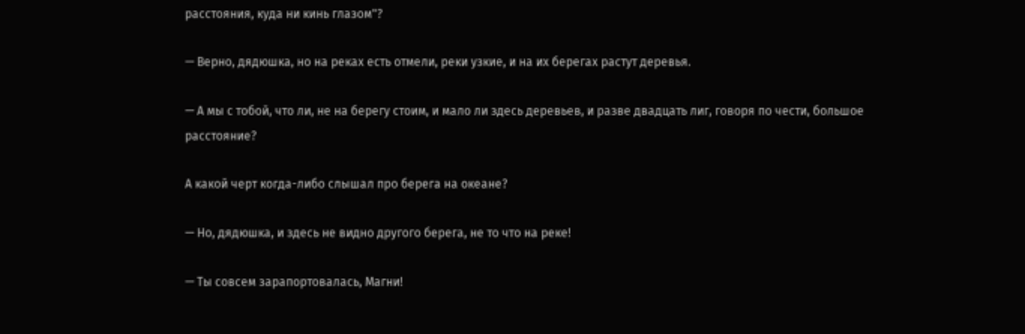расстояния, куда ни кинь глазом"?

— Верно, дядюшка, но на реках есть отмели, реки узкие, и на их берегах растут деревья.

— А мы с тобой, что ли, не на берегу стоим, и мало ли здесь деревьев, и разве двадцать лиг, говоря по чести, большое расстояние?

А какой черт когда-либо слышал про берега на океане?

— Но, дядюшка, и здесь не видно другого берега, не то что на реке!

— Ты совсем зарапортовалась, Магни!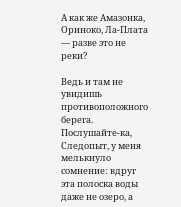А как же Амазонка, Ориноко, Ла-Плата — разве это не реки?

Ведь и там не увидишь противоположного берега. Послушайте-ка, Следопыт, у меня мелькнуло сомнение: вдруг эта полоска воды даже не озеро, а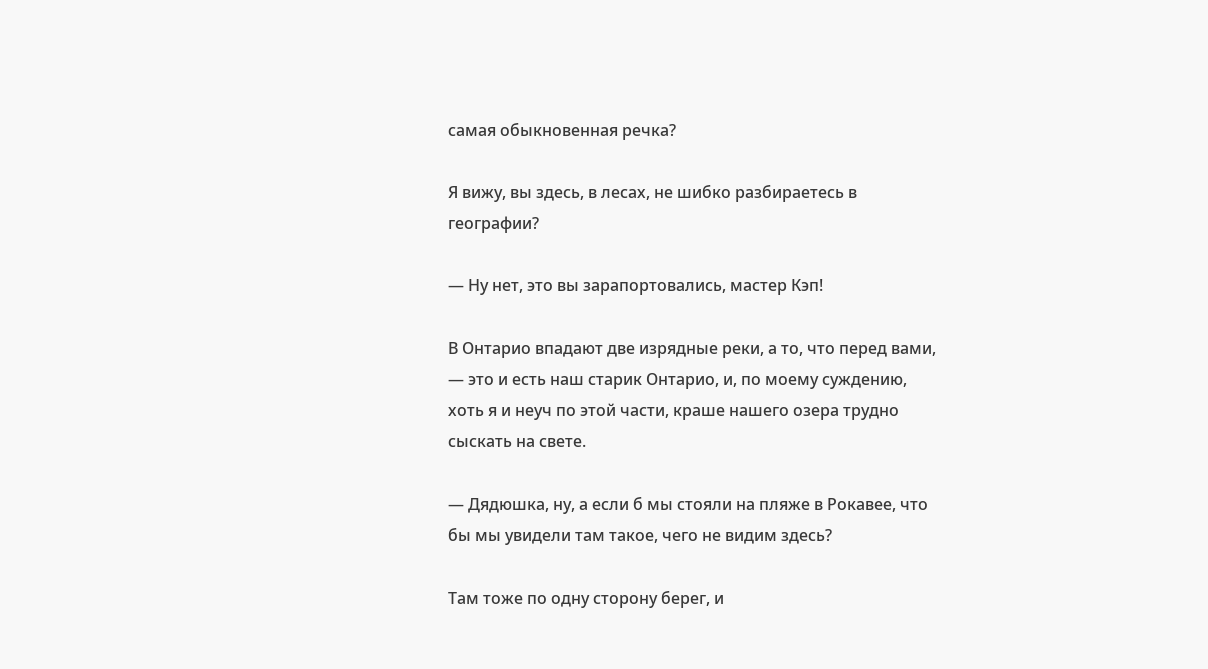самая обыкновенная речка?

Я вижу, вы здесь, в лесах, не шибко разбираетесь в географии?

— Ну нет, это вы зарапортовались, мастер Кэп!

В Онтарио впадают две изрядные реки, а то, что перед вами, — это и есть наш старик Онтарио, и, по моему суждению, хоть я и неуч по этой части, краше нашего озера трудно сыскать на свете.

— Дядюшка, ну, а если б мы стояли на пляже в Рокавее, что бы мы увидели там такое, чего не видим здесь?

Там тоже по одну сторону берег, и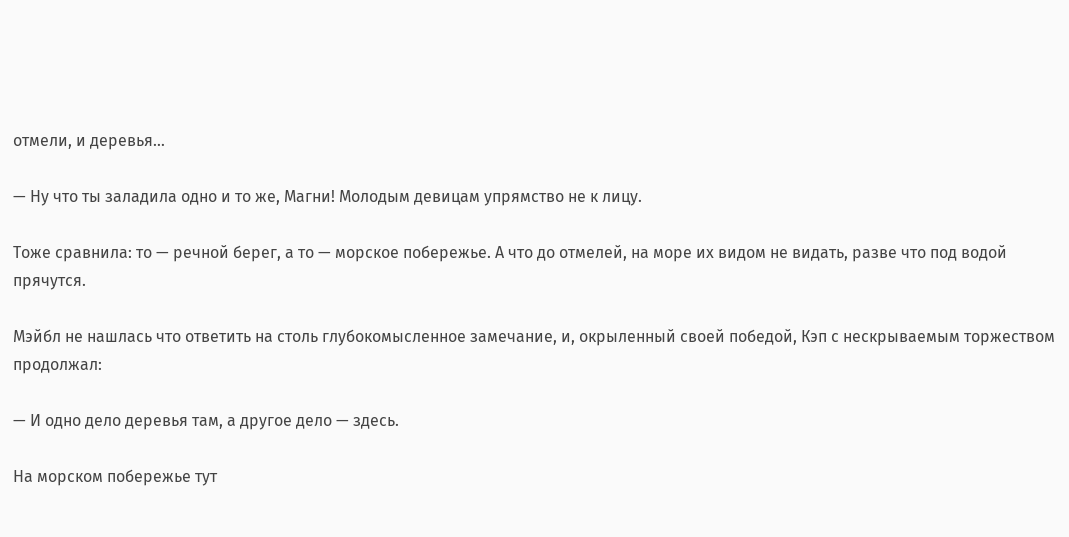отмели, и деревья…

— Ну что ты заладила одно и то же, Магни! Молодым девицам упрямство не к лицу.

Тоже сравнила: то — речной берег, а то — морское побережье. А что до отмелей, на море их видом не видать, разве что под водой прячутся.

Мэйбл не нашлась что ответить на столь глубокомысленное замечание, и, окрыленный своей победой, Кэп с нескрываемым торжеством продолжал:

— И одно дело деревья там, а другое дело — здесь.

На морском побережье тут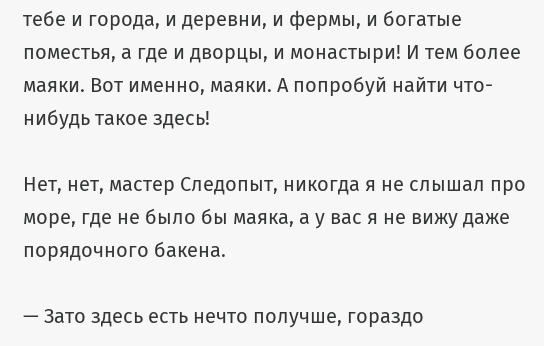тебе и города, и деревни, и фермы, и богатые поместья, а где и дворцы, и монастыри! И тем более маяки. Вот именно, маяки. А попробуй найти что-нибудь такое здесь!

Нет, нет, мастер Следопыт, никогда я не слышал про море, где не было бы маяка, а у вас я не вижу даже порядочного бакена.

— Зато здесь есть нечто получше, гораздо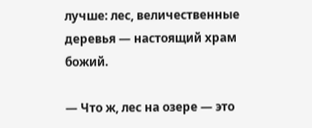лучше: лес, величественные деревья — настоящий храм божий.

— Что ж, лес на озере — это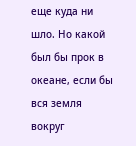еще куда ни шло. Но какой был бы прок в океане, если бы вся земля вокруг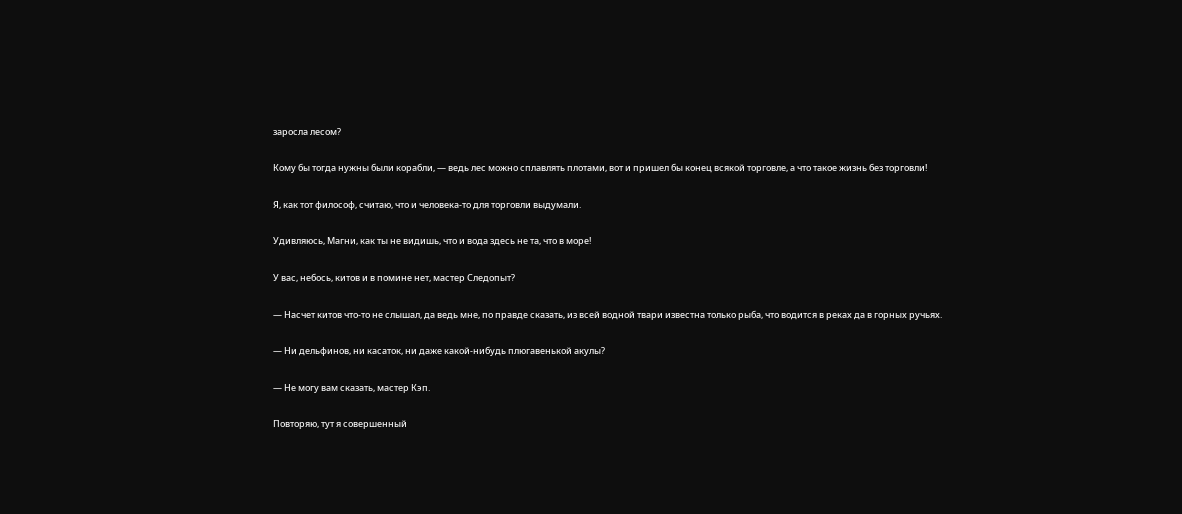заросла лесом?

Кому бы тогда нужны были корабли, — ведь лес можно сплавлять плотами, вот и пришел бы конец всякой торговле, а что такое жизнь без торговли!

Я, как тот философ, считаю, что и человека-то для торговли выдумали.

Удивляюсь, Магни, как ты не видишь, что и вода здесь не та, что в море!

У вас, небось, китов и в помине нет, мастер Следопыт?

— Насчет китов что-то не слышал, да ведь мне, по правде сказать, из всей водной твари известна только рыба, что водится в реках да в горных ручьях.

— Ни дельфинов, ни касаток, ни даже какой-нибудь плюгавенькой акулы?

— Не могу вам сказать, мастер Кэп.

Повторяю, тут я совершенный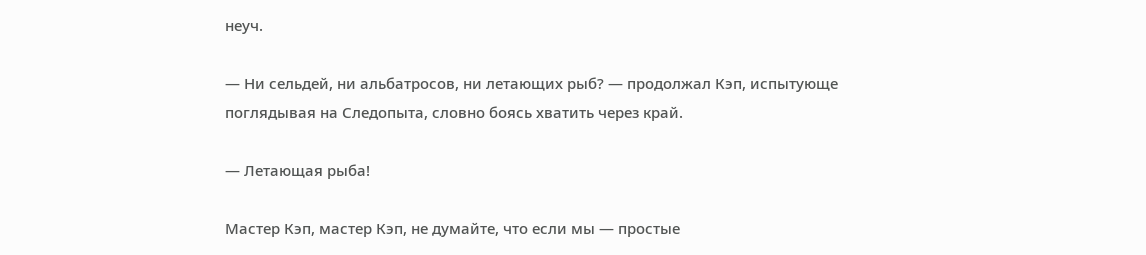неуч.

— Ни сельдей, ни альбатросов, ни летающих рыб? — продолжал Кэп, испытующе поглядывая на Следопыта, словно боясь хватить через край.

— Летающая рыба!

Мастер Кэп, мастер Кэп, не думайте, что если мы — простые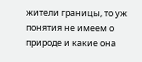жители границы, то уж понятия не имеем о природе и какие она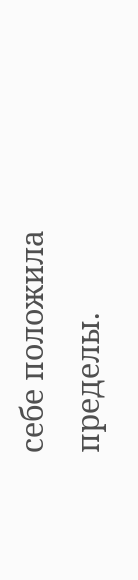себе положила пределы.